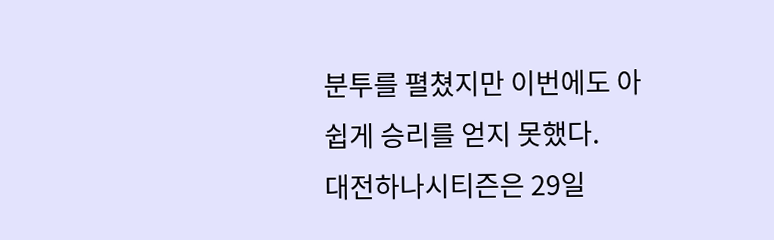분투를 펼쳤지만 이번에도 아쉽게 승리를 얻지 못했다.
대전하나시티즌은 29일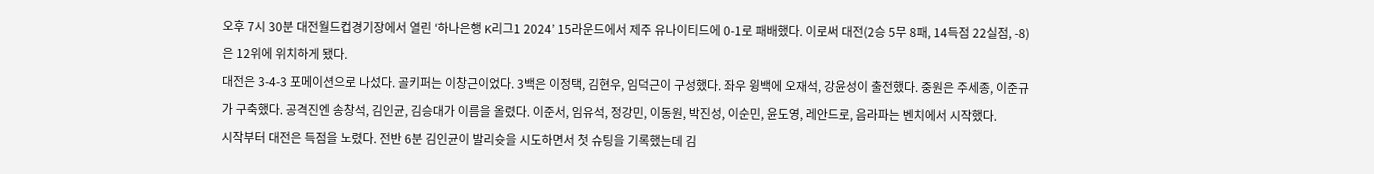오후 7시 30분 대전월드컵경기장에서 열린 ‘하나은행 K리그1 2024’ 15라운드에서 제주 유나이티드에 0-1로 패배했다. 이로써 대전(2승 5무 8패, 14득점 22실점, -8)은 12위에 위치하게 됐다.
대전은 3-4-3 포메이션으로 나섰다. 골키퍼는 이창근이었다. 3백은 이정택, 김현우, 임덕근이 구성했다. 좌우 윙백에 오재석, 강윤성이 출전했다. 중원은 주세종, 이준규가 구축했다. 공격진엔 송창석, 김인균, 김승대가 이름을 올렸다. 이준서, 임유석, 정강민, 이동원, 박진성, 이순민, 윤도영, 레안드로, 음라파는 벤치에서 시작했다.
시작부터 대전은 득점을 노렸다. 전반 6분 김인균이 발리슛을 시도하면서 첫 슈팅을 기록했는데 김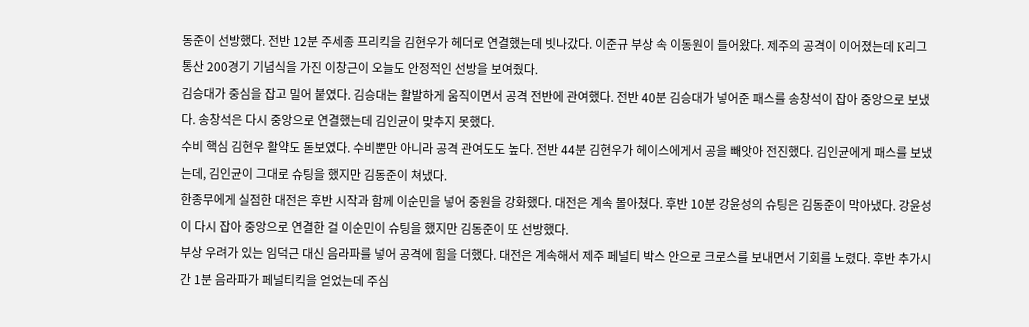동준이 선방했다. 전반 12분 주세종 프리킥을 김현우가 헤더로 연결했는데 빗나갔다. 이준규 부상 속 이동원이 들어왔다. 제주의 공격이 이어졌는데 K리그 통산 200경기 기념식을 가진 이창근이 오늘도 안정적인 선방을 보여줬다.
김승대가 중심을 잡고 밀어 붙였다. 김승대는 활발하게 움직이면서 공격 전반에 관여했다. 전반 40분 김승대가 넣어준 패스를 송창석이 잡아 중앙으로 보냈다. 송창석은 다시 중앙으로 연결했는데 김인균이 맞추지 못했다.
수비 핵심 김현우 활약도 돋보였다. 수비뿐만 아니라 공격 관여도도 높다. 전반 44분 김현우가 헤이스에게서 공을 빼앗아 전진했다. 김인균에게 패스를 보냈는데, 김인균이 그대로 슈팅을 했지만 김동준이 쳐냈다.
한종무에게 실점한 대전은 후반 시작과 함께 이순민을 넣어 중원을 강화했다. 대전은 계속 몰아쳤다. 후반 10분 강윤성의 슈팅은 김동준이 막아냈다. 강윤성이 다시 잡아 중앙으로 연결한 걸 이순민이 슈팅을 했지만 김동준이 또 선방했다.
부상 우려가 있는 임덕근 대신 음라파를 넣어 공격에 힘을 더했다. 대전은 계속해서 제주 페널티 박스 안으로 크로스를 보내면서 기회를 노렸다. 후반 추가시간 1분 음라파가 페널티킥을 얻었는데 주심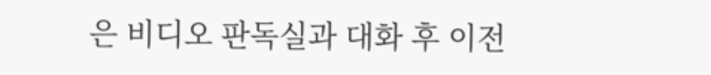은 비디오 판독실과 대화 후 이전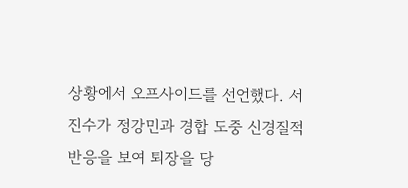상황에서 오프사이드를 선언했다. 서진수가 정강민과 경합 도중 신경질적 반응을 보여 퇴장을 당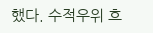했다. 수적우위 흐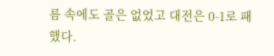름 속에도 골은 없었고 대전은 0-1로 패했다.